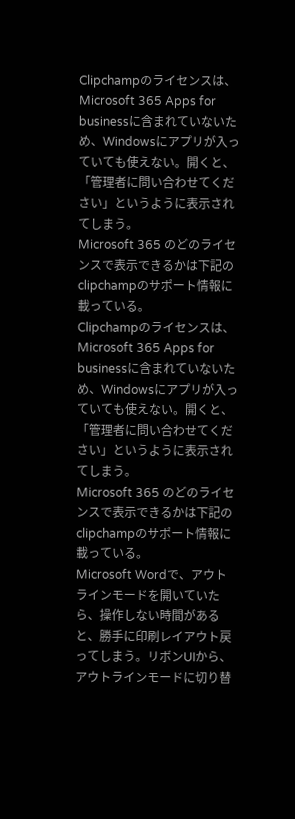Clipchampのライセンスは、Microsoft 365 Apps for businessに含まれていないため、Windowsにアプリが入っていても使えない。開くと、「管理者に問い合わせてください」というように表示されてしまう。
Microsoft 365 のどのライセンスで表示できるかは下記のclipchampのサポート情報に載っている。
Clipchampのライセンスは、Microsoft 365 Apps for businessに含まれていないため、Windowsにアプリが入っていても使えない。開くと、「管理者に問い合わせてください」というように表示されてしまう。
Microsoft 365 のどのライセンスで表示できるかは下記のclipchampのサポート情報に載っている。
Microsoft Wordで、アウトラインモードを開いていたら、操作しない時間があると、勝手に印刷レイアウト戻ってしまう。リボンUIから、アウトラインモードに切り替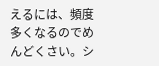えるには、頻度多くなるのでめんどくさい。シ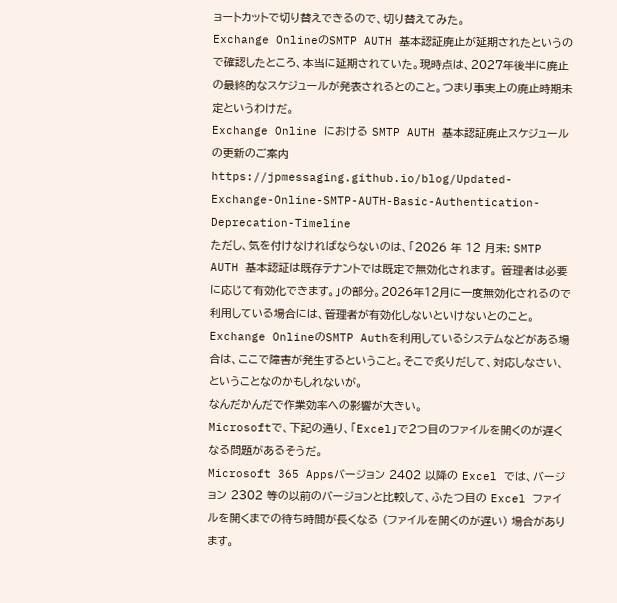ョートカットで切り替えできるので、切り替えてみた。
Exchange OnlineのSMTP AUTH 基本認証廃止が延期されたというので確認したところ、本当に延期されていた。現時点は、2027年後半に廃止の最終的なスケジュールが発表されるとのこと。つまり事実上の廃止時期未定というわけだ。
Exchange Online における SMTP AUTH 基本認証廃止スケジュールの更新のご案内
https://jpmessaging.github.io/blog/Updated-Exchange-Online-SMTP-AUTH-Basic-Authentication-Deprecation-Timeline
ただし、気を付けなければならないのは、「2026 年 12 月末: SMTP AUTH 基本認証は既存テナントでは既定で無効化されます。 管理者は必要に応じて有効化できます。」の部分。2026年12月に一度無効化されるので利用している場合には、管理者が有効化しないといけないとのこと。Exchange OnlineのSMTP Authを利用しているシステムなどがある場合は、ここで障害が発生するということ。そこで炙りだして、対応しなさい、ということなのかもしれないが。
なんだかんだで作業効率への影響が大きい。
Microsoftで、下記の通り、「Excel」で2つ目のファイルを開くのが遅くなる問題があるそうだ。
Microsoft 365 Appsバージョン 2402 以降の Excel では、バージョン 2302 等の以前のバージョンと比較して、ふたつ目の Excel ファイルを開くまでの待ち時間が長くなる (ファイルを開くのが遅い) 場合があります。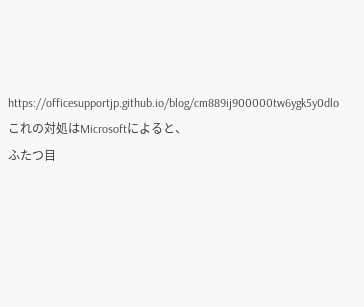https://officesupportjp.github.io/blog/cm889ij900000tw6ygk5y0dlo
これの対処はMicrosoftによると、
ふたつ目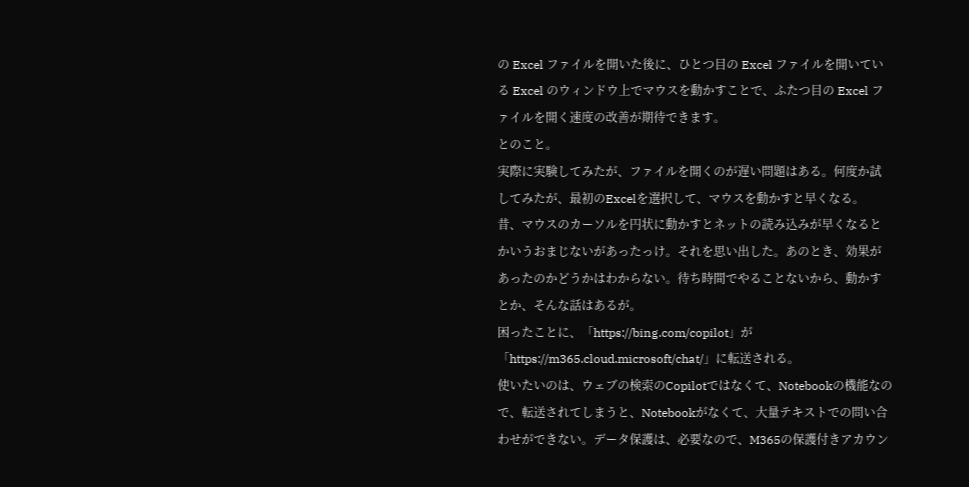の Excel ファイルを開いた後に、ひとつ目の Excel ファイルを開いている Excel のウィンドウ上でマウスを動かすことで、ふたつ目の Excel ファイルを開く速度の改善が期待できます。
とのこと。
実際に実験してみたが、ファイルを開くのが遅い問題はある。何度か試してみたが、最初のExcelを選択して、マウスを動かすと早くなる。
昔、マウスのカーソルを円状に動かすとネットの読み込みが早くなるとかいうおまじないがあったっけ。それを思い出した。あのとき、効果があったのかどうかはわからない。待ち時間でやることないから、動かすとか、そんな話はあるが。
困ったことに、「https://bing.com/copilot」が「https://m365.cloud.microsoft/chat/」に転送される。
使いたいのは、ウェブの検索のCopilotではなくて、Notebookの機能なので、転送されてしまうと、Notebookがなくて、大量テキストでの問い合わせができない。データ保護は、必要なので、M365の保護付きアカウン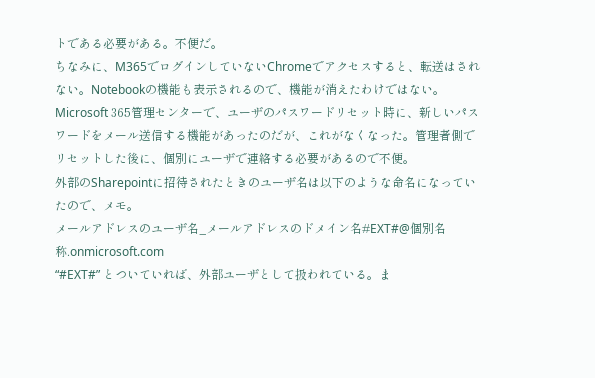トである必要がある。不便だ。
ちなみに、M365でログインしていないChromeでアクセスすると、転送はされない。Notebookの機能も表示されるので、機能が消えたわけではない。
Microsoft 365管理センターで、ユーザのパスワードリセット時に、新しいパスワードをメール送信する機能があったのだが、これがなくなった。管理者側でリセットした後に、個別にユーザで連絡する必要があるので不便。
外部のSharepointに招待されたときのユーザ名は以下のような命名になっていたので、メモ。
メールアドレスのユーザ名_メールアドレスのドメイン名#EXT#@個別名称.onmicrosoft.com
“#EXT#” とついていれば、外部ユーザとして扱われている。ま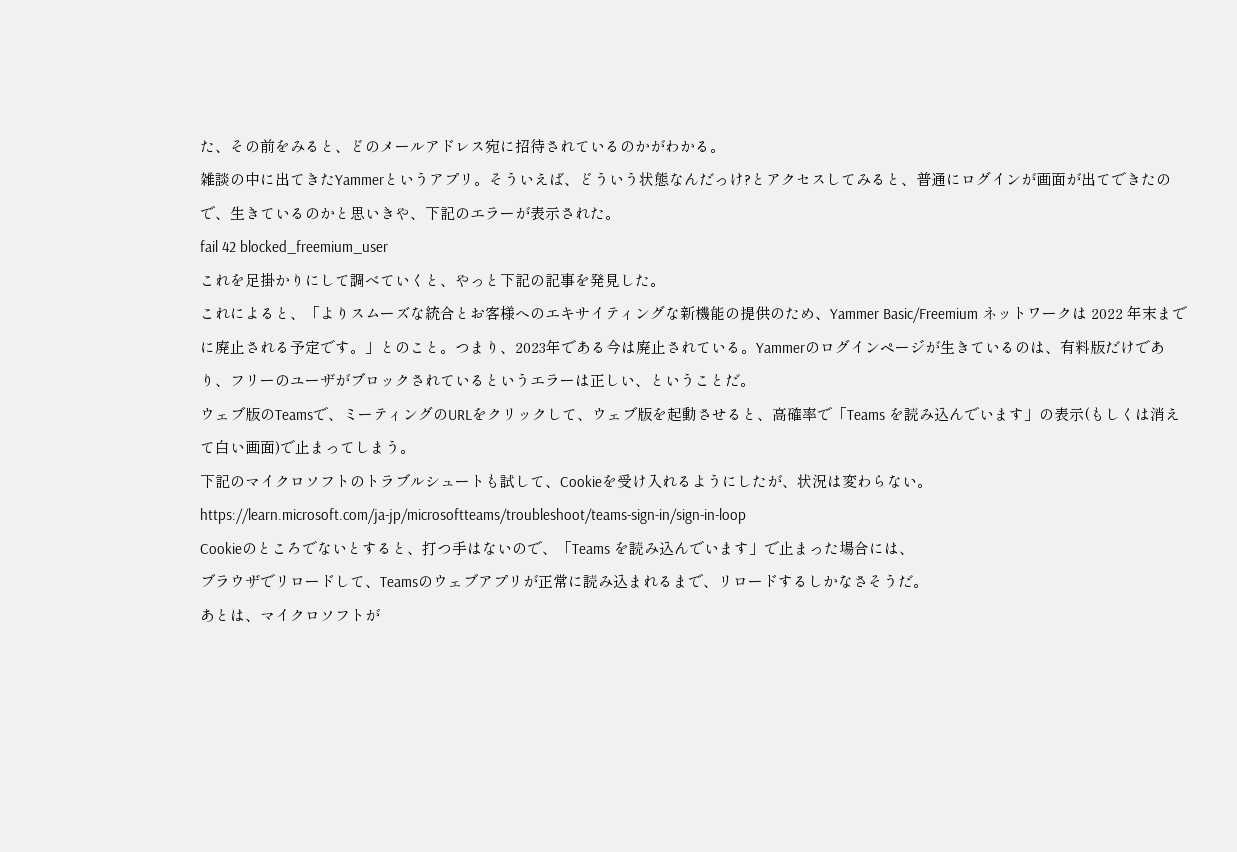た、その前をみると、どのメールアドレス宛に招待されているのかがわかる。
雑談の中に出てきたYammerというアプリ。そういえば、どういう状態なんだっけ?とアクセスしてみると、普通にログインが画面が出てできたので、生きているのかと思いきや、下記のエラーが表示された。
fail 42 blocked_freemium_user
これを足掛かりにして調べていくと、やっと下記の記事を発見した。
これによると、「よりスムーズな統合とお客様へのエキサイティングな新機能の提供のため、Yammer Basic/Freemium ネットワークは 2022 年末までに廃止される予定です。」とのこと。つまり、2023年である今は廃止されている。Yammerのログインページが生きているのは、有料版だけであり、フリーのユーザがブロックされているというエラーは正しい、ということだ。
ウェブ版のTeamsで、ミーティングのURLをクリックして、ウェブ版を起動させると、高確率で「Teams を読み込んでいます」の表示(もしくは消えて白い画面)で止まってしまう。
下記のマイクロソフトのトラブルシュートも試して、Cookieを受け入れるようにしたが、状況は変わらない。
https://learn.microsoft.com/ja-jp/microsoftteams/troubleshoot/teams-sign-in/sign-in-loop
Cookieのところでないとすると、打つ手はないので、「Teams を読み込んでいます」で止まった場合には、
ブラウザでリロードして、Teamsのウェブアプリが正常に読み込まれるまで、リロードするしかなさそうだ。
あとは、マイクロソフトが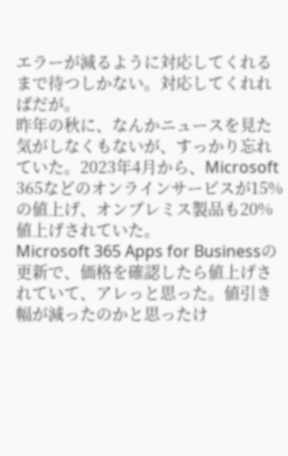エラーが減るように対応してくれるまで待つしかない。対応してくれればだが。
昨年の秋に、なんかニュースを見た気がしなくもないが、すっかり忘れていた。2023年4月から、Microsoft 365などのオンラインサービスが15%の値上げ、オンプレミス製品も20%値上げされていた。
Microsoft 365 Apps for Businessの更新で、価格を確認したら値上げされていて、アレっと思った。値引き幅が減ったのかと思ったけ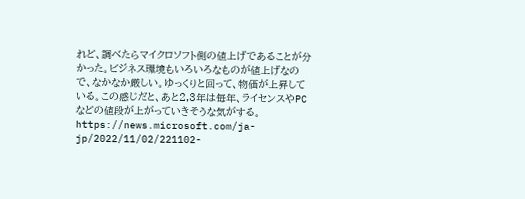れど、調べたらマイクロソフト側の値上げであることが分かった。ビジネス環境もいろいろなものが値上げなので、なかなか厳しい。ゆっくりと回って、物価が上昇している。この感じだと、あと2,3年は毎年、ライセンスやPCなどの値段が上がっていきそうな気がする。
https://news.microsoft.com/ja-jp/2022/11/02/221102-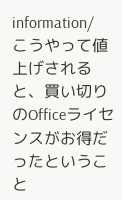information/
こうやって値上げされると、買い切りのOfficeライセンスがお得だったということ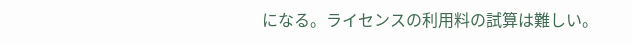になる。ライセンスの利用料の試算は難しい。